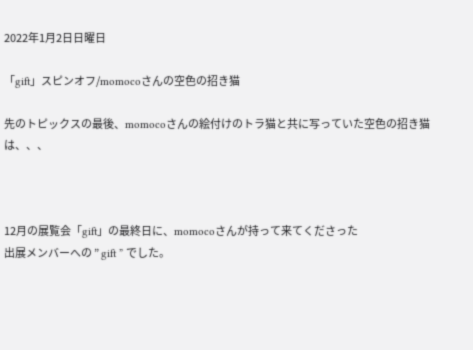2022年1月2日日曜日

「gift」スピンオフ/momocoさんの空色の招き猫

先のトピックスの最後、momocoさんの絵付けのトラ猫と共に写っていた空色の招き猫は、、、



12月の展覧会「gift」の最終日に、momocoさんが持って来てくださった
出展メンバーへの ” gift ” でした。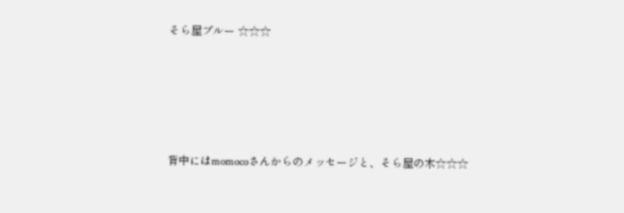そら屋ブルー ☆☆☆





背中にはmomocoさんからのメッセージと、そら屋の木☆☆☆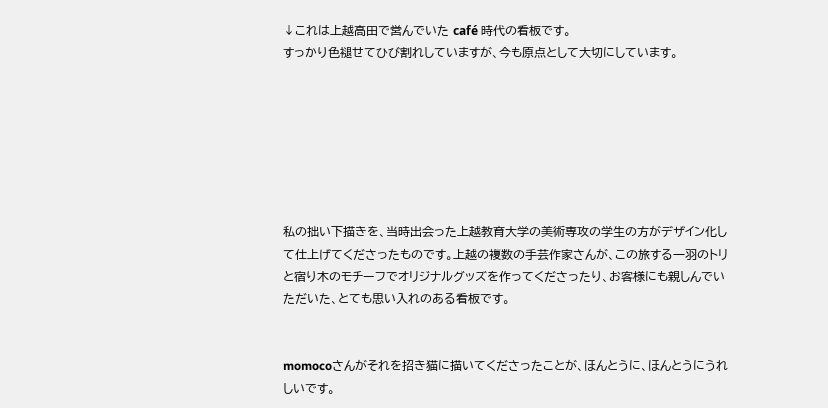↓これは上越高田で営んでいた café 時代の看板です。
すっかり色褪せてひび割れしていますが、今も原点として大切にしています。







私の拙い下描きを、当時出会った上越教育大学の美術専攻の学生の方がデザイン化して仕上げてくださったものです。上越の複数の手芸作家さんが、この旅する一羽のトリと宿り木のモチーフでオリジナルグッズを作ってくださったり、お客様にも親しんでいただいた、とても思い入れのある看板です。


momocoさんがそれを招き猫に描いてくださったことが、ほんとうに、ほんとうにうれしいです。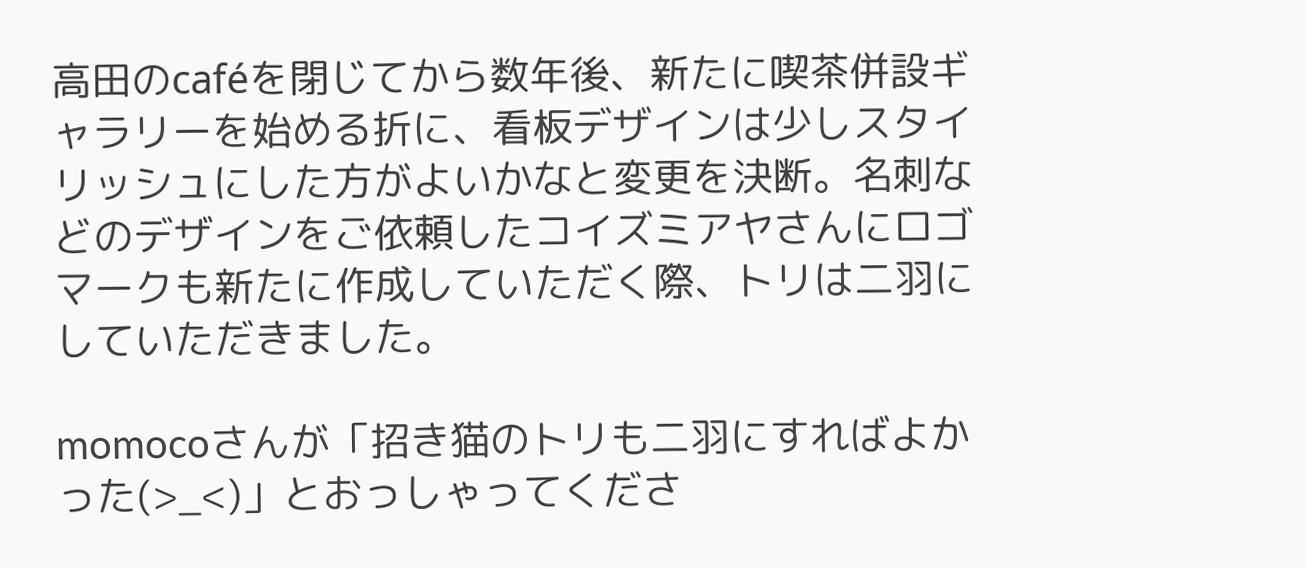高田のcaféを閉じてから数年後、新たに喫茶併設ギャラリーを始める折に、看板デザインは少しスタイリッシュにした方がよいかなと変更を決断。名刺などのデザインをご依頼したコイズミアヤさんにロゴマークも新たに作成していただく際、トリは二羽にしていただきました。

momocoさんが「招き猫のトリも二羽にすればよかった(>_<)」とおっしゃってくださ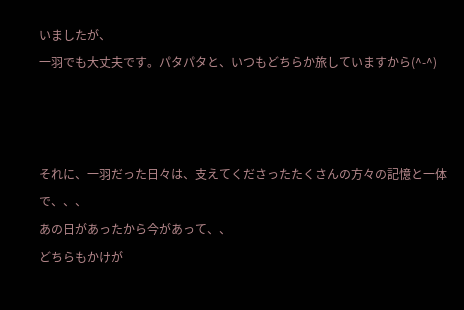いましたが、
一羽でも大丈夫です。パタパタと、いつもどちらか旅していますから(^-^)



それに、一羽だった日々は、支えてくださったたくさんの方々の記憶と一体で、、、
あの日があったから今があって、、
どちらもかけが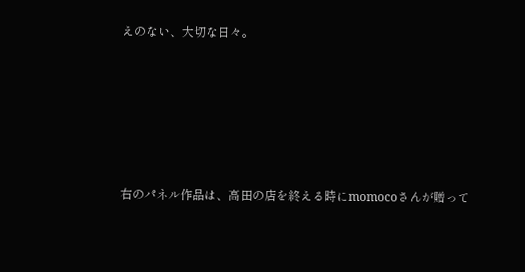えのない、大切な日々。






右のパネル作品は、高田の店を終える時にmomocoさんが贈って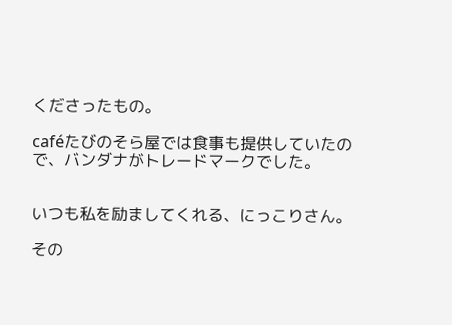くださったもの。

caféたびのそら屋では食事も提供していたので、バンダナがトレードマークでした。


いつも私を励ましてくれる、にっこりさん。

その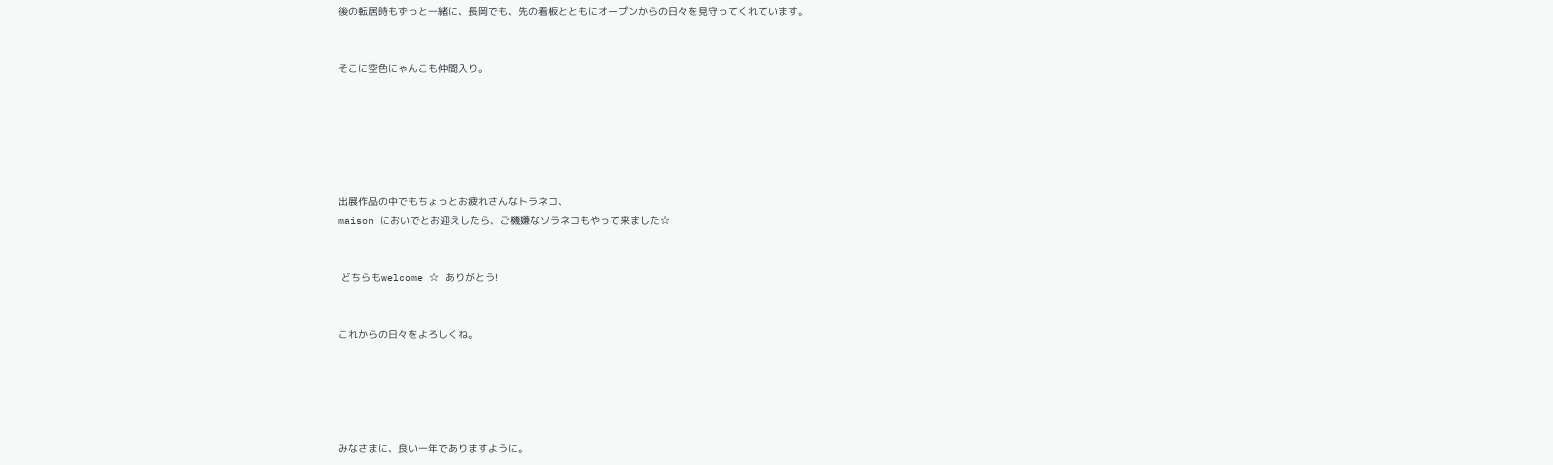後の転居時もずっと一緒に、長岡でも、先の看板とともにオープンからの日々を見守ってくれています。


そこに空色にゃんこも仲間入り。






出展作品の中でもちょっとお疲れさんなトラネコ、
maison においでとお迎えしたら、ご機嫌なソラネコもやって来ました☆


 どちらもwelcome ☆ ありがとう!


これからの日々をよろしくね。





みなさまに、良い一年でありますように。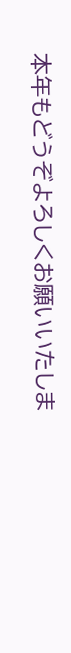本年もどうぞよろしくお願いいたしま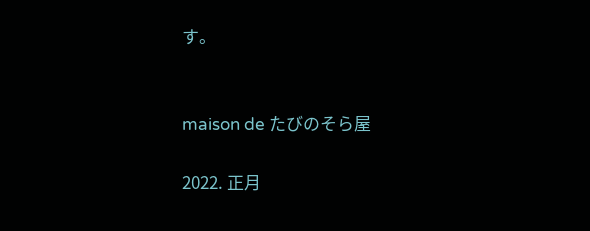す。


maison de たびのそら屋

2022. 正月